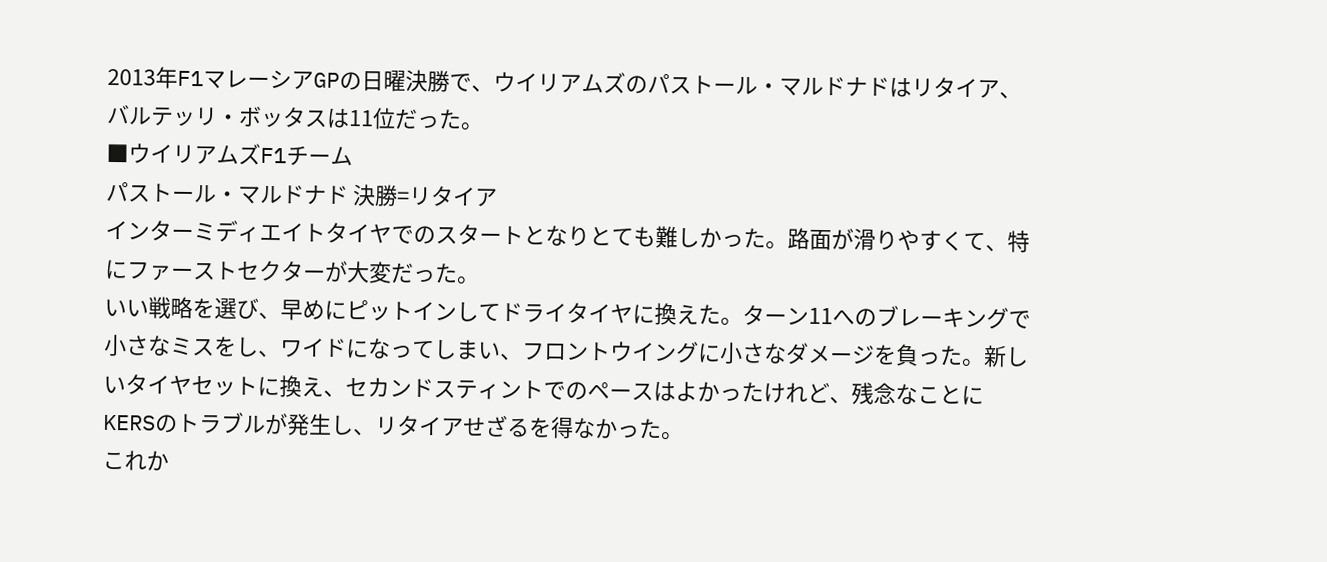2013年F1マレーシアGPの日曜決勝で、ウイリアムズのパストール・マルドナドはリタイア、バルテッリ・ボッタスは11位だった。
■ウイリアムズF1チーム
パストール・マルドナド 決勝=リタイア
インターミディエイトタイヤでのスタートとなりとても難しかった。路面が滑りやすくて、特にファーストセクターが大変だった。
いい戦略を選び、早めにピットインしてドライタイヤに換えた。ターン11へのブレーキングで小さなミスをし、ワイドになってしまい、フロントウイングに小さなダメージを負った。新しいタイヤセットに換え、セカンドスティントでのペースはよかったけれど、残念なことにKERSのトラブルが発生し、リタイアせざるを得なかった。
これか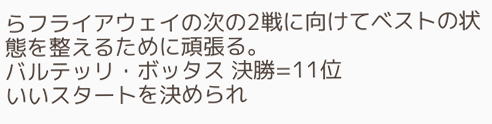らフライアウェイの次の2戦に向けてベストの状態を整えるために頑張る。
バルテッリ・ボッタス 決勝=11位
いいスタートを決められ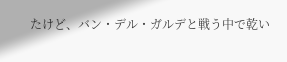たけど、バン・デル・ガルデと戦う中で乾い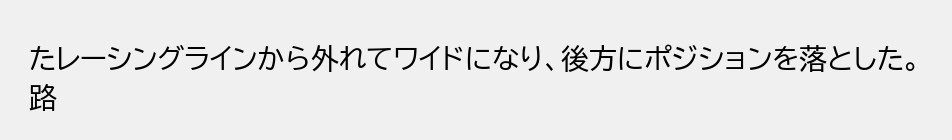たレーシングラインから外れてワイドになり、後方にポジションを落とした。路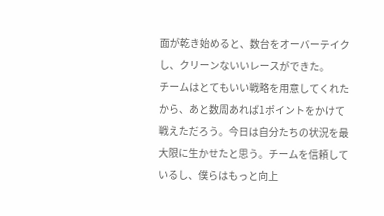面が乾き始めると、数台をオーバーテイクし、クリーンないいレースができた。
チームはとてもいい戦略を用意してくれたから、あと数周あれば1ポイントをかけて戦えただろう。今日は自分たちの状況を最大限に生かせたと思う。チームを信頼しているし、僕らはもっと向上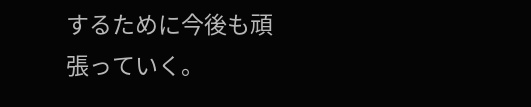するために今後も頑張っていく。